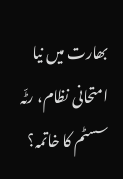بھارت میں نیا امتحانی نظام، رٹّہ سسٹم کا خاتمہ؟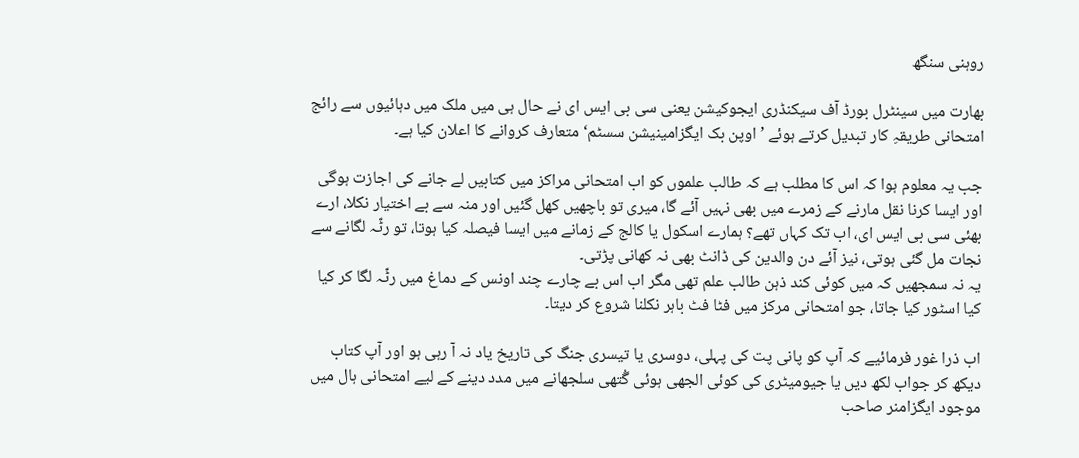روہنی سنگھ

بھارت میں سینٹرل بورڈ آف سیکنڈری ایجوکیشن یعنی سی بی ایس ای نے حال ہی میں ملک میں دہائیوں سے رائج امتحانی طریقہِ کار تبدیل کرتے ہوئے ’اوپن بک ایگزامینیشن سسٹم‘ متعارف کروانے کا اعلان کیا ہے۔

جب یہ معلوم ہوا کہ اس کا مطلب ہے کہ طالب علموں کو اب امتحانی مراکز میں کتابیں لے جانے کی اجازت ہوگی اور ایسا کرنا نقل مارنے کے زمرے میں بھی نہیں آئے گا، میری تو باچھیں کھل گئیں اور منہ سے بے اختیار نکلا، ارے بھئی سی بی ایس ای، اب تک کہاں تھے؟ ہمارے اسکول یا کالج کے زمانے میں ایسا فیصلہ کیا ہوتا، تو رٹّہ لگانے سے نجات مل گئی ہوتی، نیز آئے دن والدین کی ڈانٹ بھی نہ کھانی پڑتی۔
یہ نہ سمجھیں کہ میں کوئی کند ذہن طالب علم تھی مگر اب اس بے چارے چند اونس کے دماغ میں رٹّہ لگا کر کیا کیا اسٹور کیا جاتا، جو امتحانی مرکز میں فٹا فٹ باہر نکلنا شروع کر دیتا۔

اب ذرا غور فرمائیے کہ آپ کو پانی پت کی پہلی، دوسری یا تیسری جنگ کی تاریخ یاد نہ آ رہی ہو اور آپ کتاب دیکھ کر جواب لکھ دیں یا جیومیٹری کی کوئی الجھی ہوئی گُتھی سلجھانے میں مدد دینے کے لیے امتحانی ہال میں موجود ایگزامنر صاحب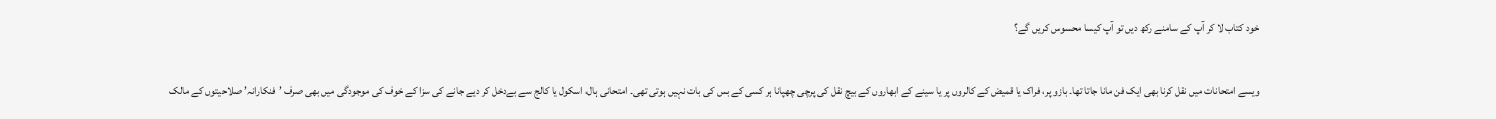خود کتاب لا کر آپ کے سامنے رکھ دیں تو آپ کیسا محسوس کریں گے؟

ویسے امتحانات میں نقل کرنا بھی ایک فن مانا جاتا تھا۔ بازو پر، فراک یا قمیض کے کالروں پر یا سینے کے ابھاروں کے بیچ نقل کی پرچی چھپانا ہر کسی کے بس کی بات نہیں ہوتی تھی۔ امتحانی ہال، اسکول یا کالج سے بےدخل کر دیے جانے کی سزا کے خوف کی موجودگی میں بھی صرف ’فنکارانہ’ صلاحیتوں کے مالک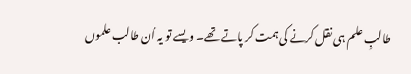طالبِ علم ہی نقل کرنے کی ہمت کر پاتے تھے۔ ویسے تو یہ اُن طالب علموں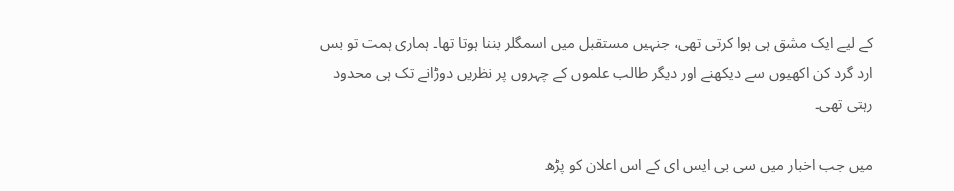کے لیے ایک مشق ہی ہوا کرتی تھی، جنہیں مستقبل میں اسمگلر بننا ہوتا تھا۔ ہماری ہمت تو بس ارد گرد کن اکھیوں سے دیکھنے اور دیگر طالب علموں کے چہروں پر نظریں دوڑانے تک ہی محدود رہتی تھی۔

میں جب اخبار میں سی بی ایس ای کے اس اعلان کو پڑھ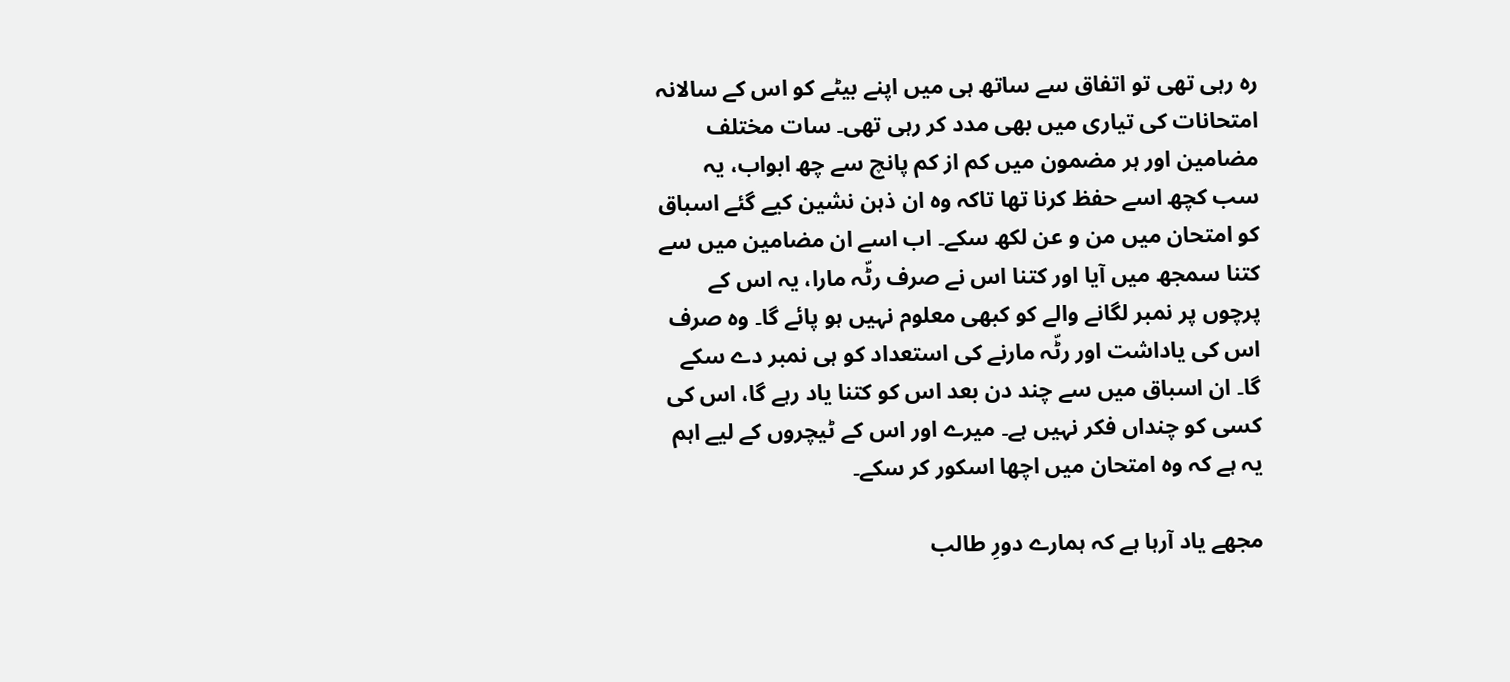رہ رہی تھی تو اتفاق سے ساتھ ہی میں اپنے بیٹے کو اس کے سالانہ امتحانات کی تیاری میں بھی مدد کر رہی تھی۔ سات مختلف مضامین اور ہر مضمون میں کم از کم پانچ سے چھ ابواب، یہ سب کچھ اسے حفظ کرنا تھا تاکہ وہ ان ذہن نشین کیے گئے اسباق کو امتحان میں من و عن لکھ سکے۔ اب اسے ان مضامین میں سے کتنا سمجھ میں آیا اور کتنا اس نے صرف رٹّہ مارا، یہ اس کے پرچوں پر نمبر لگانے والے کو کبھی معلوم نہیں ہو پائے گا۔ وہ صرف اس کی یاداشت اور رٹّہ مارنے کی استعداد کو ہی نمبر دے سکے گا۔ ان اسباق میں سے چند دن بعد اس کو کتنا یاد رہے گا، اس کی کسی کو چنداں فکر نہیں ہے۔ میرے اور اس کے ٹیچروں کے لیے اہم یہ ہے کہ وہ امتحان میں اچھا اسکور کر سکے۔

مجھے یاد آرہا ہے کہ ہمارے دورِ طالب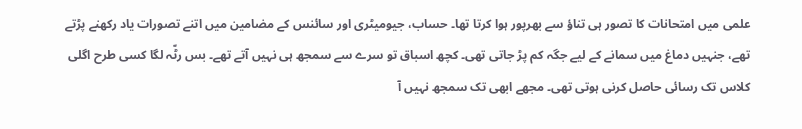علمی میں امتحانات کا تصور ہی تناؤ سے بھرپور ہوا کرتا تھا۔ حساب، جیومیٹری اور سائنس کے مضامین میں اتنے تصورات یاد رکھنے پڑتے تھے، جنہیں دماغ میں سمانے کے لیے جگہ کم پڑ جاتی تھی۔ کچھ اسباق تو سرے سے سمجھ ہی نہیں آتے تھے۔ بس رٹّہ لگا کسی طرح اگلی کلاس تک رسائی حاصل کرنی ہوتی تھی۔ مجھے ابھی تک سمجھ نہیں آ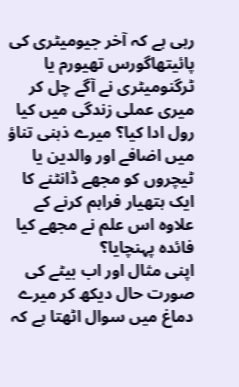رہی ہے کہ آخر جیومیٹری کی پائیتھاگورس تھیورم یا ٹرگنومیٹری نے آگے چل کر میری عملی زندگی میں کیا رول ادا کیا؟ میرے ذہنی تناؤ میں اضافے اور والدین یا ٹیچروں کو مجھے ڈانٹنے کا ایک ہتھیار فراہم کرنے کے علاوہ اس علم نے مجھے کیا فائدہ پہنچایا؟
اپنی مثال اور اب بیٹے کی صورت حال دیکھ کر میرے دماغ میں سوال اٹھتا ہے کہ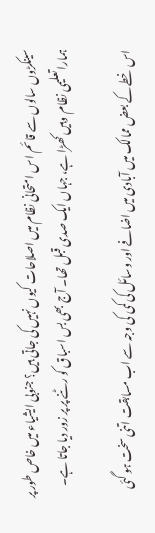سینکڑوں سالوں سے قائم اس امتحانی نظام میں اصلاحات کیوں نہیں کی جاتی ہیں؟ جنوبی ایشیاء میں خاص طور پر ہمارا تعلیمی نظام وہیں کھڑا ہے، جہاں ایک صدی قبل تھا۔ آج بھی بس اسباق کو رٹنے پر پر زور دیا جاتا ہے۔

اس خطے کے بعض ممالک میں آبادی میں اضافے اور وسائل کی کمی کی وجہ سے اب مسابقت اتنی سخت ہو گئی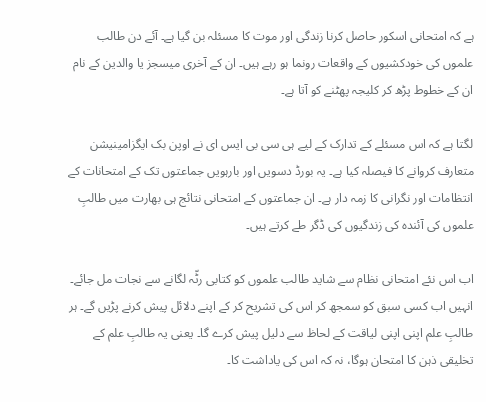ہے کہ امتحانی اسکور حاصل کرنا زندگی اور موت کا مسئلہ بن گیا ہے۔ آئے دن طالب علموں کی خودکشیوں کے واقعات رونما ہو رہے ہیں۔ ان کے آخری میسجز یا والدین کے نام ان کے خطوط پڑھ کر کلیجہ پھٹنے کو آتا ہے۔

لگتا ہے کہ اس مسئلے کے تدارک کے لیے ہی سی بی ایس ای نے اوپن بک ایگزامینیشن متعارف کروانے کا فیصلہ کیا ہے۔ یہ بورڈ دسویں اور بارہویں جماعتوں تک کے امتحانات کے انتظامات اور نگرانی کا زمہ دار ہے۔ ان جماعتوں کے امتحانی نتائج ہی بھارت میں طالبِ علموں کی آئندہ کی زندگیوں کی ڈگر طے کرتے ہیں۔

اب اس نئے امتحانی نظام سے شاید طالب علموں کو کتابی رٹّہ لگانے سے نجات مل جائے۔ انہیں اب کسی سبق کو سمجھ کر اس کی تشریح کر کے اپنے دلائل پیش کرنے پڑیں گے۔ ہر طالبِ علم اپنی اپنی لیاقت کے لحاظ سے دلیل پیش کرے گا۔ یعنی یہ طالبِ علم کے تخلیقی ذہن کا امتحان ہوگا، نہ کہ اس کی یاداشت کا۔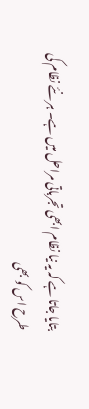بتایا جاتا ہے کہ یہ نیا نظام ابھی تجرباتی مراحل میں ہے۔ ہر نئے نظام کی طرح اس کو بھی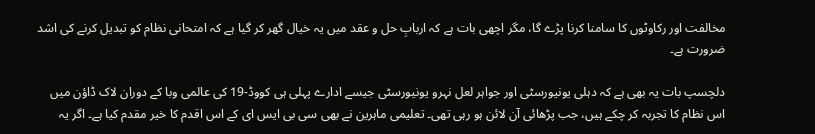مخالفت اور رکاوٹوں کا سامنا کرنا پڑے گا، مگر اچھی بات ہے کہ اربابِ حل و عقد میں یہ خیال گھر کر گیا ہے کہ امتحانی نظام کو تبدیل کرنے کی اشد ضرورت ہے۔

دلچسپ بات یہ بھی ہے کہ دہلی یونیورسٹی اور جواہر لعل نہرو یونیورسٹی جیسے ادارے پہلی ہی کووڈ-19 کی عالمی وبا کے دوران لاک ڈاؤن میں اس نظام کا تجربہ کر چکے ہیں، جب پڑھائی آن لائن ہو رہی تھی۔ تعلیمی ماہرین نے بھی سی بی ایس ای کے اس اقدم کا خیر مقدم کیا ہے۔ اگر یہ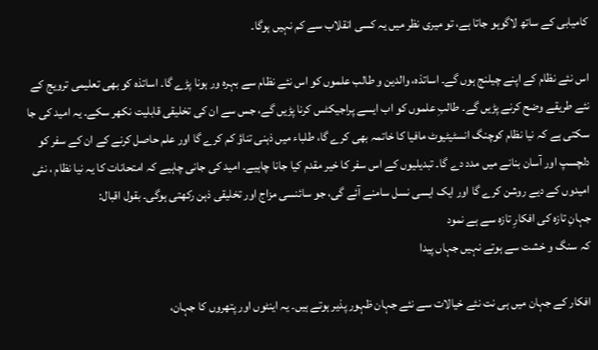کامیابی کے ساتھ لاگوہو جاتا ہے، تو میری نظر میں یہ کسی انقلاب سے کم نہیں ہوگا۔

اس نئے نظام کے اپنے چیلنج ہوں گے۔ اساتذہ، والدین و طالب علموں کو اس نئے نظام سے بہرہ ور ہونا پڑے گا۔ اساتذہ کو بھی تعلیمی ترویج کے نئے طریقے وضح کرنے پڑیں گے۔ طالبِ علموں کو اب ایسے پراجیکٹس کرنا پڑیں گے، جس سے ان کی تخلیقی قابلیت نکھر سکے۔ یہ امید کی جا سکتی ہے کہ نیا نظام کوچنگ انسٹیٹیوٹ مافیا کا خاتمہ بھی کرے گا، طلباء میں ذہنی تناؤ کم کرے گا اور علم حاصل کرنے کے ان کے سفر کو دلچسپ اور آسان بنانے میں مدد دے گا۔ تبدیلیوں کے اس سفر کا خیر مقدم کیا جانا چاہیے۔ امید کی جانی چاہیے کہ امتحانات کا یہ نیا نظام ، نئی امیدوں کے دیے روشن کرے گا اور ایک ایسی نسل سامنے آئے گی، جو سائنسی مزاج اور تخلیقی ذہن رکھتی ہوگی۔ بقول اقبال:
جہانِ تازہ کی افکارِ تازہ سے ہے نمود
کہ سنگ و خشت سے ہوتے نہیں جہاں پیدا

افکار کے جہان میں ہی نت نئے خیالات سے نئے جہان ظہور پذیر ہوتے ہیں۔ یہ اینٹوں اور پتھروں کا جہان،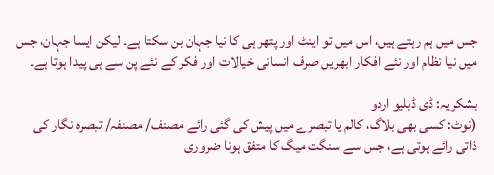جس میں ہم رہتے ہیں، اس میں تو اینٹ اور پتھر ہی کا نیا جہان بن سکتا ہے۔ لیکن ایسا جہان، جس میں نیا نظام اور نئے افکار ابھریں صرف انسانی خیالات اور فکر کے نئے پن سے ہی پیدا ہوتا ہے۔

بشکریہ: ڈی ڈبلیو اردو
(نوٹ: کسی بھی بلاگ، کالم یا تبصرے میں پیش کی گئی رائے مصنف/ مصنفہ/ تبصرہ نگار کی ذاتی رائے ہوتی ہے، جس سے سنگت میگ کا متفق ہونا ضروری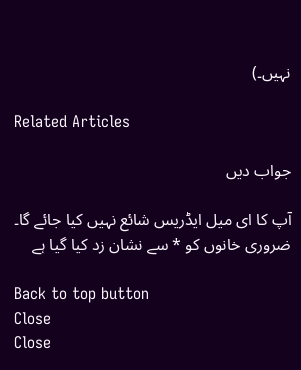نہیں۔)

Related Articles

جواب دیں

آپ کا ای میل ایڈریس شائع نہیں کیا جائے گا۔ ضروری خانوں کو * سے نشان زد کیا گیا ہے

Back to top button
Close
Close